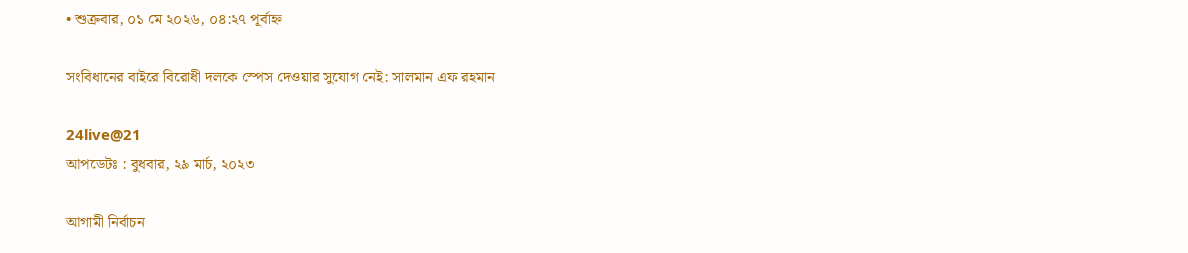• শুক্রবার, ০১ মে ২০২৬, ০৪:২৭ পূর্বাহ্ন

সংবিধানের বাইরে বিরোধী দলকে স্পেস দেওয়ার সুযোগ নেই: সালমান এফ রহমান

24live@21
আপডেটঃ : বুধবার, ২৯ মার্চ, ২০২৩

আগামী নির্বাচন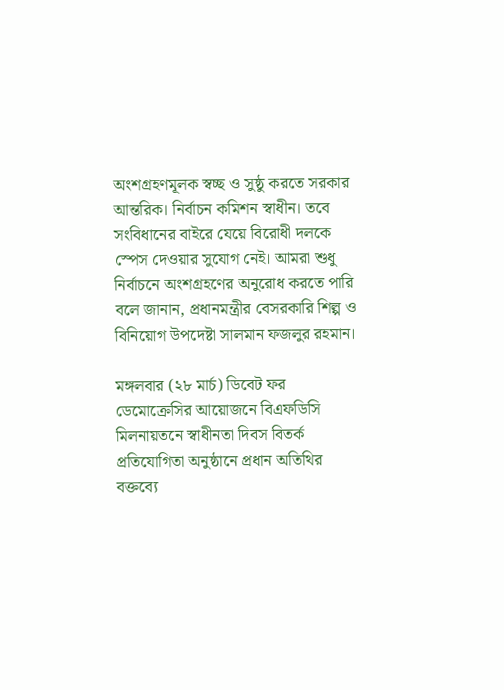অংশগ্রহণমূলক স্বচ্ছ ও সুষ্ঠু করতে সরকার আন্তরিক। নির্বাচন কমিশন স্বাধীন। তবে সংবিধানের বাইরে যেয়ে বিরোধী দলকে স্পেস দেওয়ার সুযোগ নেই। আমরা শুধু নির্বাচনে অংশগ্রহণের অনুরোধ করতে পারি বলে জানান, প্রধানমন্ত্রীর বেসরকারি শিল্প ও বিনিয়োগ উপদেষ্টা সালমান ফজলুর রহমান।

মঙ্গলবার (২৮ মার্চ) ডিবেট ফর ডেমোক্রেসির আয়োজনে বিএফডিসি মিলনায়তনে স্বাধীনতা দিবস বিতর্ক প্রতিযোগিতা অনুষ্ঠানে প্রধান অতিথির বক্তব্যে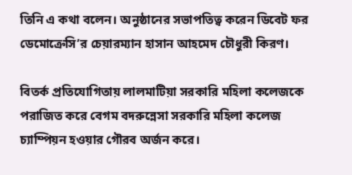তিনি এ কথা বলেন। অনুষ্ঠানের সভাপতিত্ব করেন ডিবেট ফর ডেমোক্রেসি’র চেয়ারম্যান হাসান আহমেদ চৌধুরী কিরণ।

বিতর্ক প্রতিযোগিতায় লালমাটিয়া সরকারি মহিলা কলেজকে পরাজিত করে বেগম বদরুন্নেসা সরকারি মহিলা কলেজ চ্যাম্পিয়ন হওয়ার গৌরব অর্জন করে।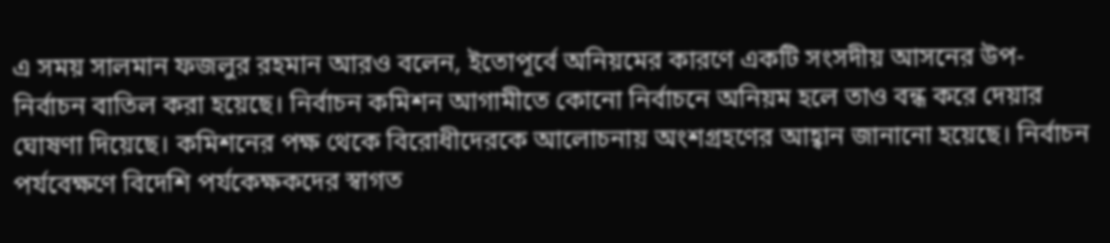এ সময় সালমান ফজলুর রহমান আরও বলেন, ইতোপূর্বে অনিয়মের কারণে একটি সংসদীয় আসনের উপ-নির্বাচন বাতিল করা হয়েছে। নির্বাচন কমিশন আগামীতে কোনো নির্বাচনে অনিয়ম হলে তাও বন্ধ করে দেয়ার ঘোষণা দিয়েছে। কমিশনের পক্ষ থেকে বিরোধীদেরকে আলোচনায় অংশগ্রহণের আহ্বান জানানো হয়েছে। নির্বাচন পর্যবেক্ষণে বিদেশি পর্যকেক্ষকদের স্বাগত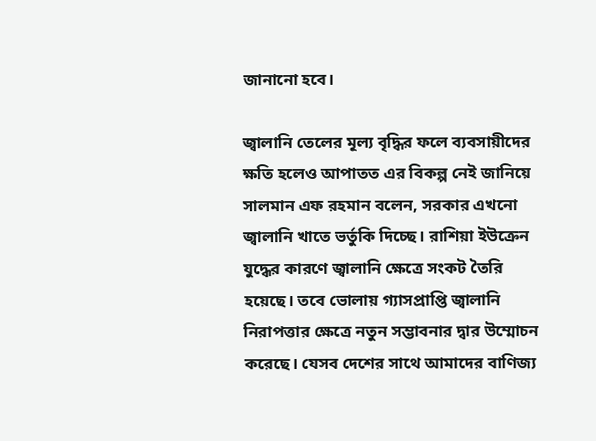জানানো হবে।

জ্বালানি তেলের মূল্য বৃদ্ধির ফলে ব্যবসায়ীদের ক্ষতি হলেও আপাতত এর বিকল্প নেই জানিয়ে সালমান এফ রহমান বলেন, সরকার এখনো জ্বালানি খাতে ভর্তুকি দিচ্ছে। রাশিয়া ইউক্রেন যুদ্ধের কারণে জ্বালানি ক্ষেত্রে সংকট তৈরি হয়েছে। তবে ভোলায় গ্যাসপ্রাপ্তি জ্বালানি নিরাপত্তার ক্ষেত্রে নতুন সম্ভাবনার দ্বার উম্মোচন করেছে। যেসব দেশের সাথে আমাদের বাণিজ্য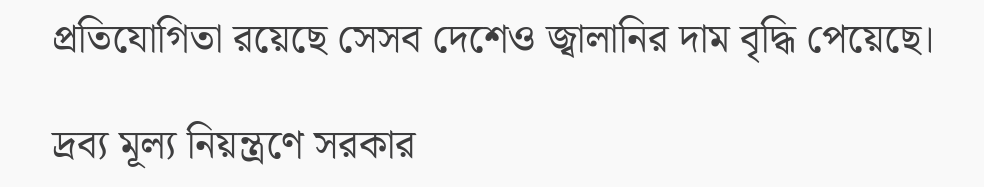প্রতিযোগিতা রয়েছে সেসব দেশেও জ্বালানির দাম বৃদ্ধি পেয়েছে।

দ্রব্য মূল্য নিয়ন্ত্রণে সরকার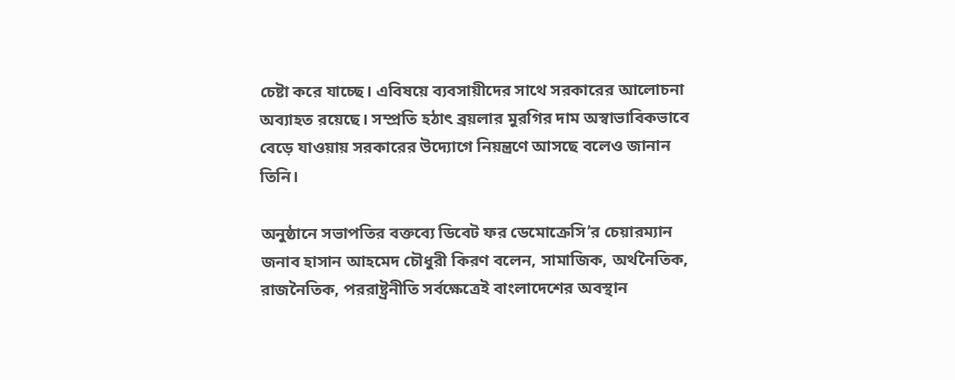চেষ্টা করে যাচ্ছে। এবিষয়ে ব্যবসায়ীদের সাথে সরকারের আলোচনা অব্যাহত রয়েছে। সম্প্রতি হঠাৎ ব্রয়লার মুরগির দাম অস্বাভাবিকভাবে বেড়ে যাওয়ায় সরকারের উদ্যোগে নিয়ন্ত্রণে আসছে বলেও জানান তিনি।

অনুষ্ঠানে সভাপতির বক্তব্যে ডিবেট ফর ডেমোক্রেসি’র চেয়ারম্যান জনাব হাসান আহমেদ চৌধুরী কিরণ বলেন, সামাজিক, অর্থনৈতিক, রাজনৈতিক, পররাষ্ট্রনীতি সর্বক্ষেত্রেই বাংলাদেশের অবস্থান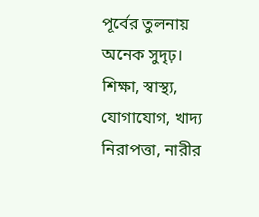পূর্বের তুলনায় অনেক সুদৃঢ়। শিক্ষা, স্বাস্থ্য, যোগাযোগ, খাদ্য নিরাপত্তা, নারীর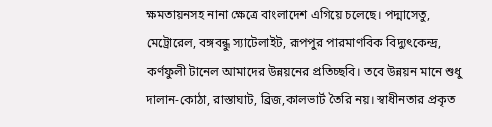ক্ষমতায়নসহ নানা ক্ষেত্রে বাংলাদেশ এগিয়ে চলেছে। পদ্মাসেতু, মেট্রোরেল, বঙ্গবন্ধু স্যাটেলাইট, রূপপুর পারমাণবিক বিদ্যুৎকেন্দ্র, কর্ণফুলী টানেল আমাদের উন্নয়নের প্রতিচ্ছবি। তবে উন্নয়ন মানে শুধু দালান-কোঠা, রাস্তাঘাট, ব্রিজ,কালভার্ট তৈরি নয়। স্বাধীনতার প্রকৃত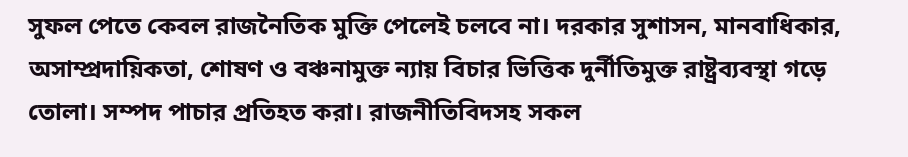সুফল পেতে কেবল রাজনৈতিক মুক্তি পেলেই চলবে না। দরকার সুশাসন, মানবাধিকার, অসাম্প্রদায়িকতা, শোষণ ও বঞ্চনামুক্ত ন্যায় বিচার ভিত্তিক দুর্নীতিমুক্ত রাষ্ট্রব্যবস্থা গড়ে তোলা। সম্পদ পাচার প্রতিহত করা। রাজনীতিবিদসহ সকল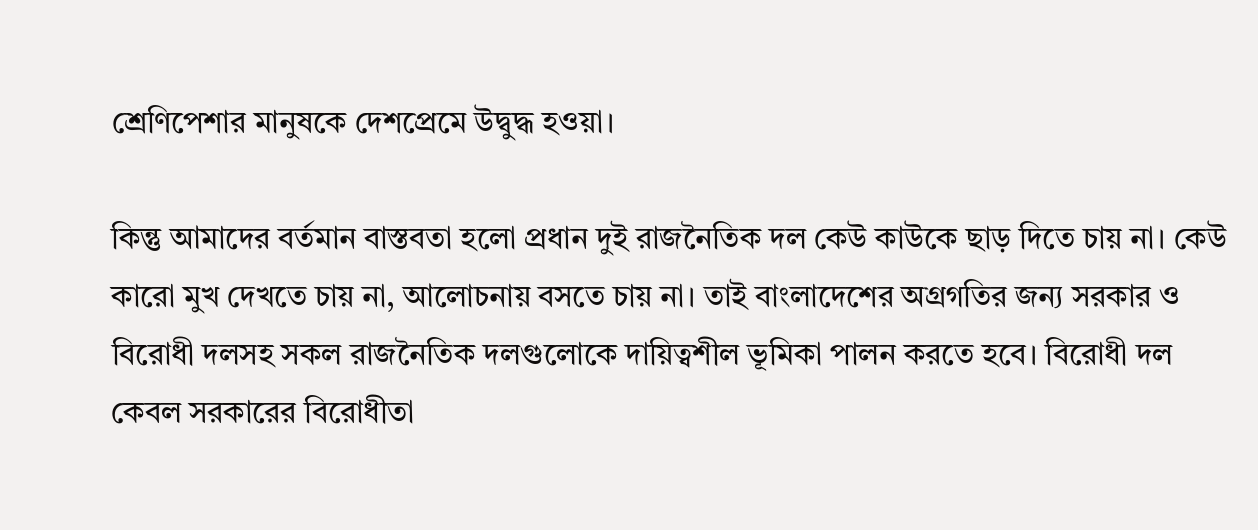শ্রেণিপেশার মানুষকে দেশপ্রেমে উদ্বুদ্ধ হওয়া।

কিন্তু আমাদের বর্তমান বাস্তবতা হলো প্রধান দুই রাজনৈতিক দল কেউ কাউকে ছাড় দিতে চায় না। কেউ কারো মুখ দেখতে চায় না, আলোচনায় বসতে চায় না। তাই বাংলাদেশের অগ্রগতির জন্য সরকার ও বিরোধী দলসহ সকল রাজনৈতিক দলগুলোকে দায়িত্বশীল ভূমিকা পালন করতে হবে। বিরোধী দল কেবল সরকারের বিরোধীতা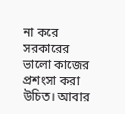না করে সরকারের ভালো কাজের প্রশংসা করা উচিত। আবার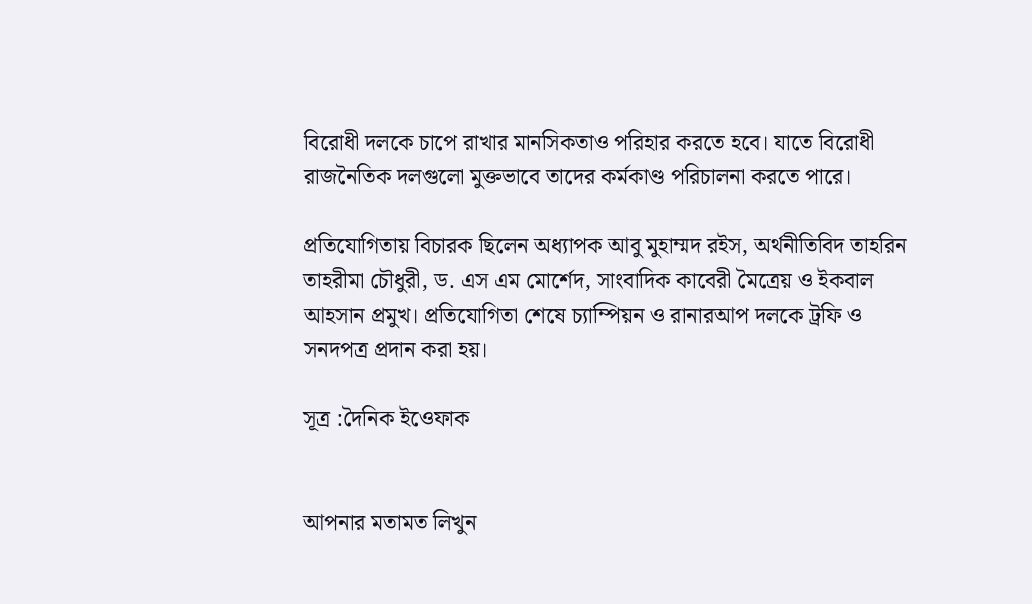বিরোধী দলকে চাপে রাখার মানসিকতাও পরিহার করতে হবে। যাতে বিরোধী রাজনৈতিক দলগুলো মুক্তভাবে তাদের কর্মকাণ্ড পরিচালনা করতে পারে।

প্রতিযোগিতায় বিচারক ছিলেন অধ্যাপক আবু মুহাম্মদ রইস, অর্থনীতিবিদ তাহরিন তাহরীমা চৌধুরী, ড. এস এম মোর্শেদ, সাংবাদিক কাবেরী মৈত্রেয় ও ইকবাল আহসান প্রমুখ। প্রতিযোগিতা শেষে চ্যাম্পিয়ন ও রানারআপ দলকে ট্রফি ও সনদপত্র প্রদান করা হয়।

সূত্র :দৈনিক ইওেফাক


আপনার মতামত লিখুন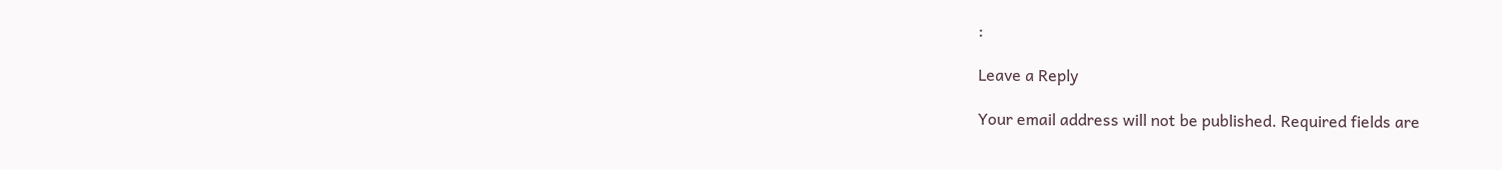:

Leave a Reply

Your email address will not be published. Required fields are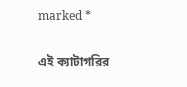marked *

এই ক্যাটাগরির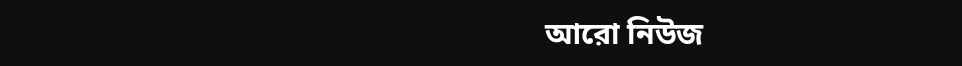আরো নিউজ